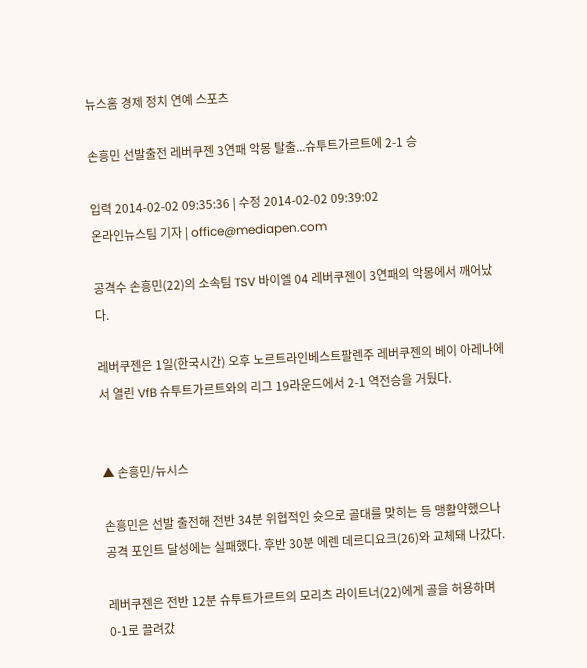뉴스홈 경제 정치 연예 스포츠

손흥민 선발출전 레버쿠젠 3연패 악몽 탈출...슈투트가르트에 2-1 승

입력 2014-02-02 09:35:36 | 수정 2014-02-02 09:39:02
온라인뉴스팀 기자 | office@mediapen.com

공격수 손흥민(22)의 소속팀 TSV 바이엘 04 레버쿠젠이 3연패의 악몽에서 깨어났다.

레버쿠젠은 1일(한국시간) 오후 노르트라인베스트팔렌주 레버쿠젠의 베이 아레나에서 열린 VfB 슈투트가르트와의 리그 19라운드에서 2-1 역전승을 거뒀다.


▲ 손흥민/뉴시스

손흥민은 선발 출전해 전반 34분 위협적인 슛으로 골대를 맞히는 등 맹활약했으나 공격 포인트 달성에는 실패했다. 후반 30분 에렌 데르디요크(26)와 교체돼 나갔다.

레버쿠젠은 전반 12분 슈투트가르트의 모리츠 라이트너(22)에게 골을 허용하며 0-1로 끌려갔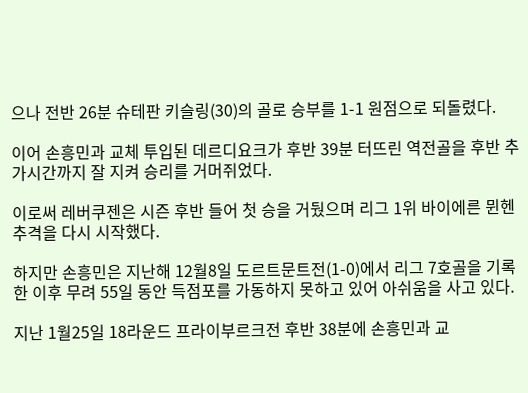으나 전반 26분 슈테판 키슬링(30)의 골로 승부를 1-1 원점으로 되돌렸다.

이어 손흥민과 교체 투입된 데르디요크가 후반 39분 터뜨린 역전골을 후반 추가시간까지 잘 지켜 승리를 거머쥐었다.

이로써 레버쿠젠은 시즌 후반 들어 첫 승을 거뒀으며 리그 1위 바이에른 뮌헨 추격을 다시 시작했다.

하지만 손흥민은 지난해 12월8일 도르트문트전(1-0)에서 리그 7호골을 기록한 이후 무려 55일 동안 득점포를 가동하지 못하고 있어 아쉬움을 사고 있다.

지난 1월25일 18라운드 프라이부르크전 후반 38분에 손흥민과 교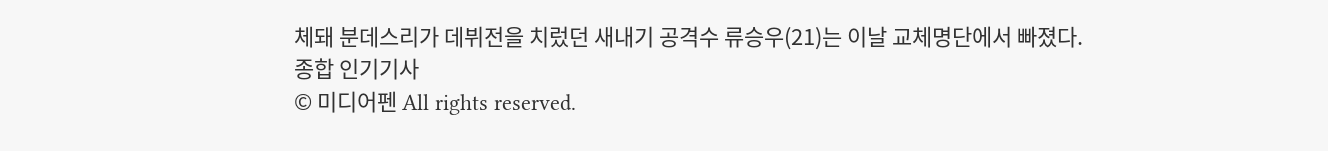체돼 분데스리가 데뷔전을 치렀던 새내기 공격수 류승우(21)는 이날 교체명단에서 빠졌다.
종합 인기기사
© 미디어펜 All rights reserved.